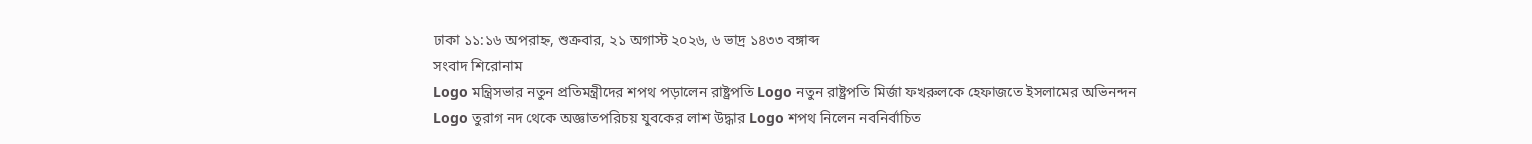ঢাকা ১১:১৬ অপরাহ্ন, শুক্রবার, ২১ অগাস্ট ২০২৬, ৬ ভাদ্র ১৪৩৩ বঙ্গাব্দ
সংবাদ শিরোনাম
Logo মন্ত্রিসভার নতুন প্রতিমন্ত্রীদের শপথ পড়ালেন রাষ্ট্রপতি Logo নতুন রাষ্ট্রপতি মির্জা ফখরুলকে হেফাজতে ইসলামের অভিনন্দন Logo তুরাগ নদ থেকে অজ্ঞাতপরিচয় যুবকের লাশ উদ্ধার Logo শপথ নিলেন নবনির্বাচিত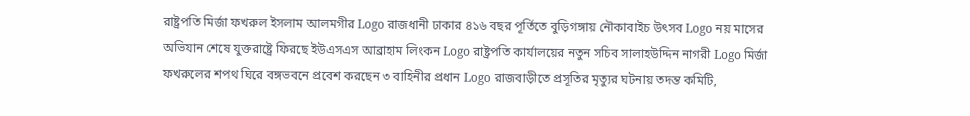রাষ্ট্রপতি মির্জা ফখরুল ইসলাম আলমগীর Logo রাজধানী ঢাকার ৪১৬ বছর পূর্তিতে বুড়িগঙ্গায় নৌকাবাইচ উৎসব Logo নয় মাসের অভিযান শেষে যুক্তরাষ্ট্রে ফিরছে ইউএসএস আব্রাহাম লিংকন Logo রাষ্ট্রপতি কার্যালয়ের নতুন সচিব সালাহউদ্দিন নাগরী Logo মির্জা ফখরুলের শপথ ঘিরে বঙ্গভবনে প্রবেশ করছেন ৩ বাহিনীর প্রধান Logo রাজবাড়ীতে প্রসূতির মৃত্যুর ঘটনায় তদন্ত কমিটি,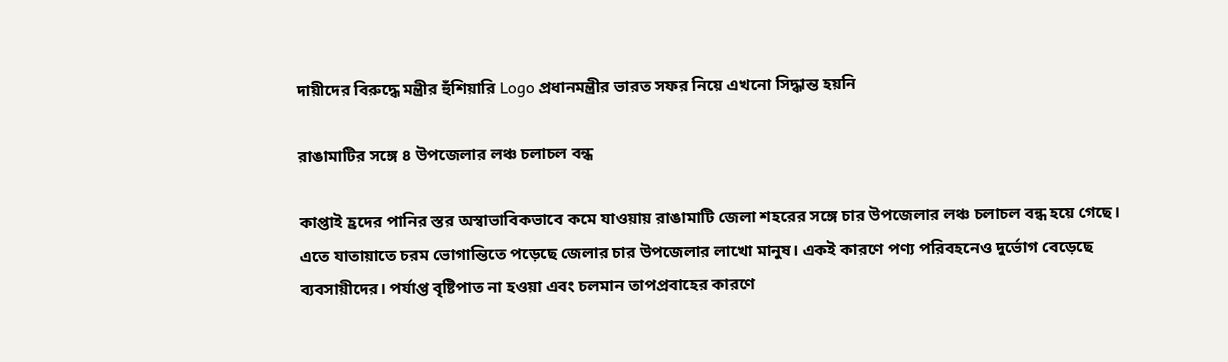দায়ীদের বিরুদ্ধে মন্ত্রীর হুঁশিয়ারি Logo প্রধানমন্ত্রীর ভারত সফর নিয়ে এখনো সিদ্ধান্ত হয়নি

রাঙামাটির সঙ্গে ৪ উপজেলার লঞ্চ চলাচল বন্ধ

কাপ্তাই হ্রদের পানির স্তর অস্বাভাবিকভাবে কমে যাওয়ায় রাঙামাটি জেলা শহরের সঙ্গে চার উপজেলার লঞ্চ চলাচল বন্ধ হয়ে গেছে। এতে যাতায়াতে চরম ভোগান্তিতে পড়েছে জেলার চার উপজেলার লাখো মানুষ। একই কারণে পণ্য পরিবহনেও দুর্ভোগ বেড়েছে ব্যবসায়ীদের। পর্যাপ্ত বৃষ্টিপাত না হওয়া এবং চলমান তাপপ্রবাহের কারণে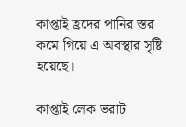কাপ্তাই হ্রদের পানির স্তর কমে গিয়ে এ অবস্থার সৃষ্টি হয়েছে।

কাপ্তাই লেক ভরাট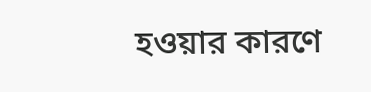হওয়ার কারণে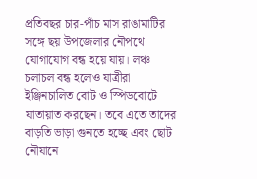প্রতিবছর চার-পাঁচ মাস রাঙামাটির সঙ্গে ছয় উপজেলার নৌপথে যোগাযোগ বন্ধ হয়ে যায়। লঞ্চ চলাচল বন্ধ হলেও যাত্রীরা ইঞ্জিনচালিত বোট ও স্পিডবোটে যাতায়াত করছেন। তবে এতে তাদের বাড়তি ভাড়া গুনতে হচ্ছে এবং ছোট নৌযানে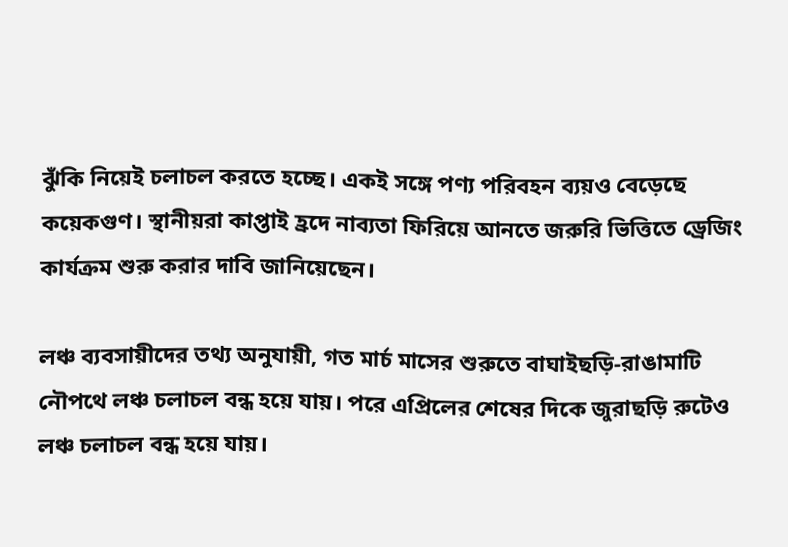ঝুঁকি নিয়েই চলাচল করতে হচ্ছে। একই সঙ্গে পণ্য পরিবহন ব্যয়ও বেড়েছে কয়েকগুণ। স্থানীয়রা কাপ্তাই হ্রদে নাব্যতা ফিরিয়ে আনতে জরুরি ভিত্তিতে ড্রেজিং কার্যক্রম শুরু করার দাবি জানিয়েছেন।

লঞ্চ ব্যবসায়ীদের তথ্য অনুযায়ী, গত মার্চ মাসের শুরুতে বাঘাইছড়ি-রাঙামাটি নৌপথে লঞ্চ চলাচল বন্ধ হয়ে যায়। পরে এপ্রিলের শেষের দিকে জুরাছড়ি রুটেও লঞ্চ চলাচল বন্ধ হয়ে যায়।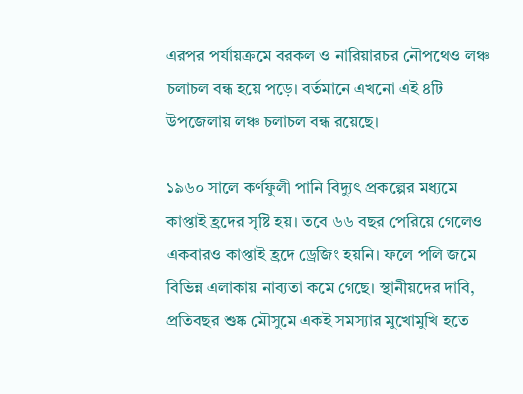এরপর পর্যায়ক্রমে বরকল ও নারিয়ারচর নৌপথেও লঞ্চ চলাচল বন্ধ হয়ে পড়ে। বর্তমানে এখনো এই ৪টি উপজেলায় লঞ্চ চলাচল বন্ধ রয়েছে।

১৯৬০ সালে কর্ণফুলী পানি বিদ্যুৎ প্রকল্পের মধ্যমে কাপ্তাই হ্রদের সৃষ্টি হয়। তবে ৬৬ বছর পেরিয়ে গেলেও একবারও কাপ্তাই হ্রদে ড্রেজিং হয়নি। ফলে পলি জমে বিভিন্ন এলাকায় নাব্যতা কমে গেছে। স্থানীয়দের দাবি, প্রতিবছর শুষ্ক মৌসুমে একই সমস্যার মুখোমুখি হতে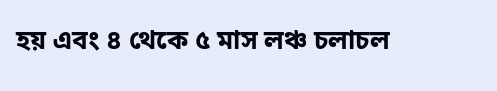হয় এবং ৪ থেকে ৫ মাস লঞ্চ চলাচল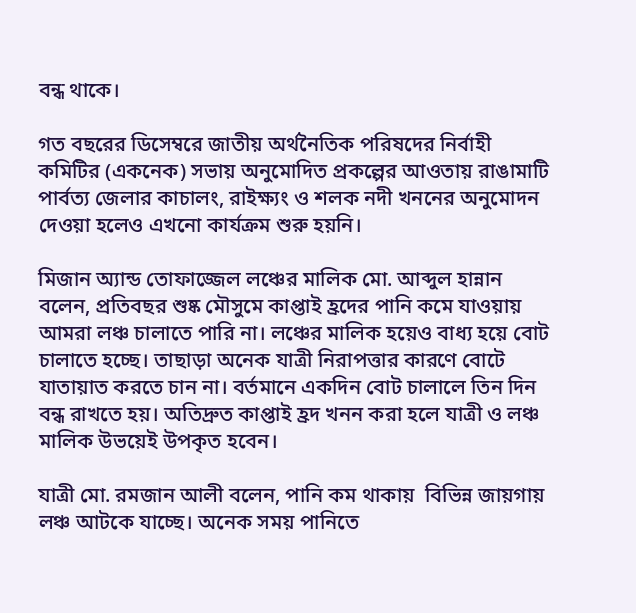বন্ধ থাকে।

গত বছরের ডিসেম্বরে জাতীয় অর্থনৈতিক পরিষদের নির্বাহী কমিটির (একনেক) সভায় অনুমোদিত প্রকল্পের আওতায় রাঙামাটি পার্বত্য জেলার কাচালং, রাইক্ষ্যং ও শলক নদী খননের অনুমোদন দেওয়া হলেও এখনো কার্যক্রম শুরু হয়নি।

মিজান অ্যান্ড তোফাজ্জেল লঞ্চের মালিক মো. আব্দুল হান্নান বলেন, প্রতিবছর শুষ্ক মৌসুমে কাপ্তাই হ্রদের পানি কমে যাওয়ায় আমরা লঞ্চ চালাতে পারি না। লঞ্চের মালিক হয়েও বাধ্য হয়ে বোট চালাতে হচ্ছে। তাছাড়া অনেক যাত্রী নিরাপত্তার কারণে বোটে যাতায়াত করতে চান না। বর্তমানে একদিন বোট চালালে তিন দিন বন্ধ রাখতে হয়। অতিদ্রুত কাপ্তাই হ্রদ খনন করা হলে যাত্রী ও লঞ্চ মালিক উভয়েই উপকৃত হবেন।

যাত্রী মো. রমজান আলী বলেন, পানি কম থাকায়  বিভিন্ন জায়গায় লঞ্চ আটকে যাচ্ছে। অনেক সময় পানিতে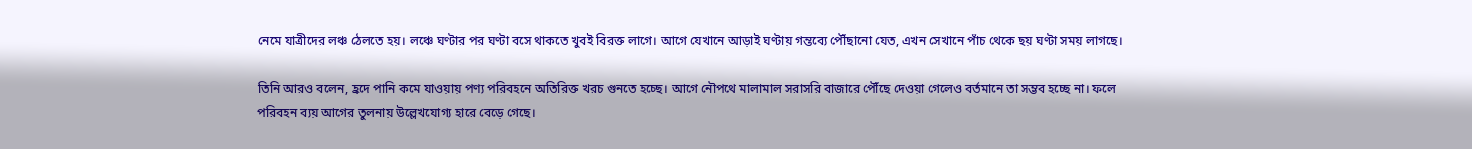নেমে যাত্রীদের লঞ্চ ঠেলতে হয়। লঞ্চে ঘণ্টার পর ঘণ্টা বসে থাকতে খুবই বিরক্ত লাগে। আগে যেখানে আড়াই ঘণ্টায় গন্তব্যে পৌঁছানো যেত, এখন সেখানে পাঁচ থেকে ছয় ঘণ্টা সময় লাগছে।

তিনি আরও বলেন, হ্রদে পানি কমে যাওয়ায় পণ্য পরিবহনে অতিরিক্ত খরচ গুনতে হচ্ছে। আগে নৌপথে মালামাল সরাসরি বাজারে পৌঁছে দেওয়া গেলেও বর্তমানে তা সম্ভব হচ্ছে না। ফলে পরিবহন ব্যয় আগের তুলনায় উল্লেখযোগ্য হারে বেড়ে গেছে।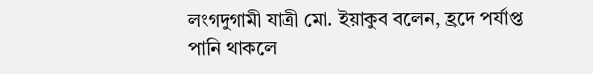লংগদুগামী যাত্রী মো. ইয়াকুব বলেন, হ্রদে পর্যাপ্ত পানি থাকলে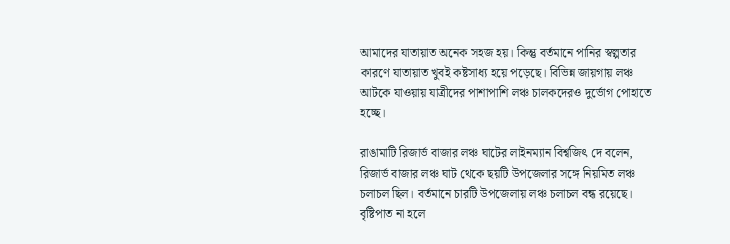আমাদের যাতায়াত অনেক সহজ হয়। কিন্তু বর্তমানে পানির স্বল্পতার কারণে যাতায়াত খুবই কষ্টসাধ্য হয়ে পড়েছে। বিভিন্ন জায়গায় লঞ্চ আটকে যাওয়ায় যাত্রীদের পাশাপাশি লঞ্চ চালকদেরও দুর্ভোগ পোহাতে হচ্ছে।

রাঙামাটি রিজার্ভ বাজার লঞ্চ ঘাটের লাইনম্যান বিশ্বজিৎ দে বলেন, রিজার্ভ বাজার লঞ্চ ঘাট থেকে ছয়টি উপজেলার সঙ্গে নিয়মিত লঞ্চ চলাচল ছিল। বর্তমানে চারটি উপজেলায় লঞ্চ চলাচল বন্ধ রয়েছে। বৃষ্টিপাত না হলে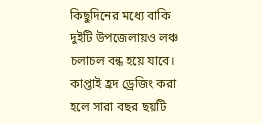কিছুদিনের মধ্যে বাকি দুইটি উপজেলায়ও লঞ্চ চলাচল বন্ধ হয়ে যাবে। কাপ্তাই হ্রদ ড্রেজিং করা হলে সারা বছর ছয়টি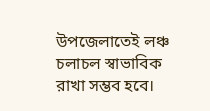উপজেলাতেই লঞ্চ চলাচল স্বাভাবিক রাখা সম্ভব হবে।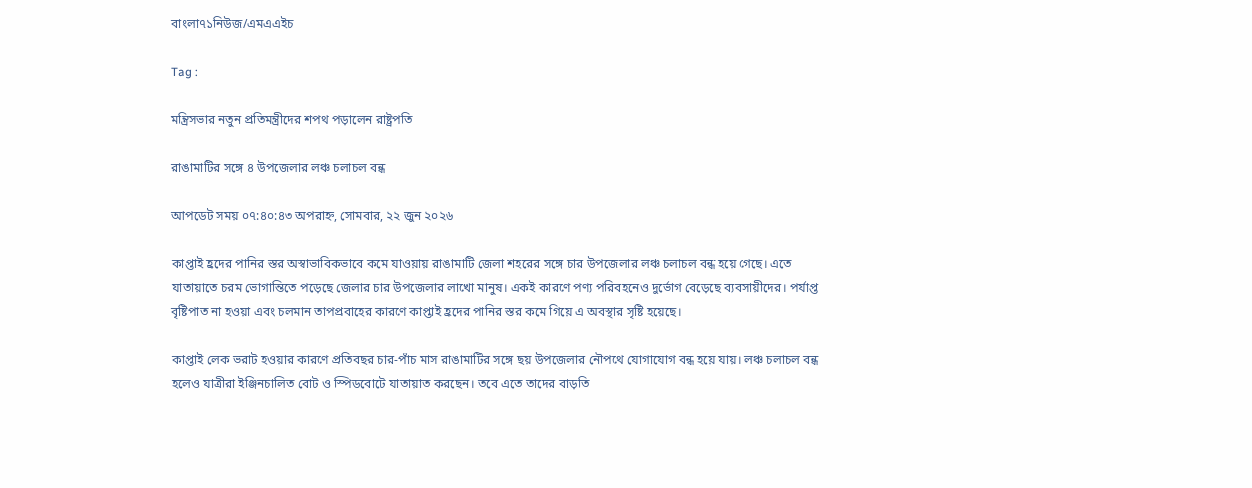বাংলা৭১নিউজ/এমএএইচ

Tag :

মন্ত্রিসভার নতুন প্রতিমন্ত্রীদের শপথ পড়ালেন রাষ্ট্রপতি

রাঙামাটির সঙ্গে ৪ উপজেলার লঞ্চ চলাচল বন্ধ

আপডেট সময় ০৭:৪০:৪৩ অপরাহ্ন, সোমবার, ২২ জুন ২০২৬

কাপ্তাই হ্রদের পানির স্তর অস্বাভাবিকভাবে কমে যাওয়ায় রাঙামাটি জেলা শহরের সঙ্গে চার উপজেলার লঞ্চ চলাচল বন্ধ হয়ে গেছে। এতে যাতায়াতে চরম ভোগান্তিতে পড়েছে জেলার চার উপজেলার লাখো মানুষ। একই কারণে পণ্য পরিবহনেও দুর্ভোগ বেড়েছে ব্যবসায়ীদের। পর্যাপ্ত বৃষ্টিপাত না হওয়া এবং চলমান তাপপ্রবাহের কারণে কাপ্তাই হ্রদের পানির স্তর কমে গিয়ে এ অবস্থার সৃষ্টি হয়েছে।

কাপ্তাই লেক ভরাট হওয়ার কারণে প্রতিবছর চার-পাঁচ মাস রাঙামাটির সঙ্গে ছয় উপজেলার নৌপথে যোগাযোগ বন্ধ হয়ে যায়। লঞ্চ চলাচল বন্ধ হলেও যাত্রীরা ইঞ্জিনচালিত বোট ও স্পিডবোটে যাতায়াত করছেন। তবে এতে তাদের বাড়তি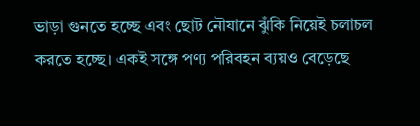ভাড়া গুনতে হচ্ছে এবং ছোট নৌযানে ঝুঁকি নিয়েই চলাচল করতে হচ্ছে। একই সঙ্গে পণ্য পরিবহন ব্যয়ও বেড়েছে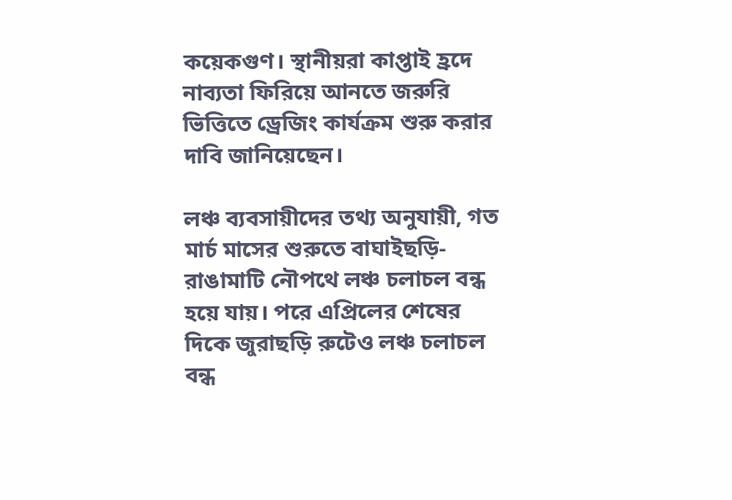কয়েকগুণ। স্থানীয়রা কাপ্তাই হ্রদে নাব্যতা ফিরিয়ে আনতে জরুরি ভিত্তিতে ড্রেজিং কার্যক্রম শুরু করার দাবি জানিয়েছেন।

লঞ্চ ব্যবসায়ীদের তথ্য অনুযায়ী, গত মার্চ মাসের শুরুতে বাঘাইছড়ি-রাঙামাটি নৌপথে লঞ্চ চলাচল বন্ধ হয়ে যায়। পরে এপ্রিলের শেষের দিকে জুরাছড়ি রুটেও লঞ্চ চলাচল বন্ধ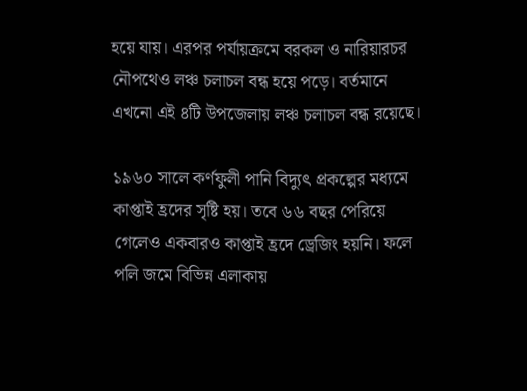হয়ে যায়। এরপর পর্যায়ক্রমে বরকল ও নারিয়ারচর নৌপথেও লঞ্চ চলাচল বন্ধ হয়ে পড়ে। বর্তমানে এখনো এই ৪টি উপজেলায় লঞ্চ চলাচল বন্ধ রয়েছে।

১৯৬০ সালে কর্ণফুলী পানি বিদ্যুৎ প্রকল্পের মধ্যমে কাপ্তাই হ্রদের সৃষ্টি হয়। তবে ৬৬ বছর পেরিয়ে গেলেও একবারও কাপ্তাই হ্রদে ড্রেজিং হয়নি। ফলে পলি জমে বিভিন্ন এলাকায়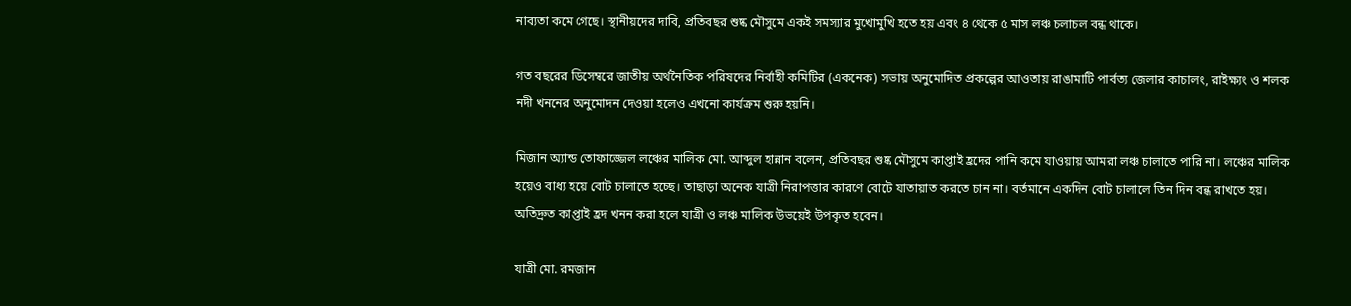নাব্যতা কমে গেছে। স্থানীয়দের দাবি, প্রতিবছর শুষ্ক মৌসুমে একই সমস্যার মুখোমুখি হতে হয় এবং ৪ থেকে ৫ মাস লঞ্চ চলাচল বন্ধ থাকে।

গত বছরের ডিসেম্বরে জাতীয় অর্থনৈতিক পরিষদের নির্বাহী কমিটির (একনেক) সভায় অনুমোদিত প্রকল্পের আওতায় রাঙামাটি পার্বত্য জেলার কাচালং, রাইক্ষ্যং ও শলক নদী খননের অনুমোদন দেওয়া হলেও এখনো কার্যক্রম শুরু হয়নি।

মিজান অ্যান্ড তোফাজ্জেল লঞ্চের মালিক মো. আব্দুল হান্নান বলেন, প্রতিবছর শুষ্ক মৌসুমে কাপ্তাই হ্রদের পানি কমে যাওয়ায় আমরা লঞ্চ চালাতে পারি না। লঞ্চের মালিক হয়েও বাধ্য হয়ে বোট চালাতে হচ্ছে। তাছাড়া অনেক যাত্রী নিরাপত্তার কারণে বোটে যাতায়াত করতে চান না। বর্তমানে একদিন বোট চালালে তিন দিন বন্ধ রাখতে হয়। অতিদ্রুত কাপ্তাই হ্রদ খনন করা হলে যাত্রী ও লঞ্চ মালিক উভয়েই উপকৃত হবেন।

যাত্রী মো. রমজান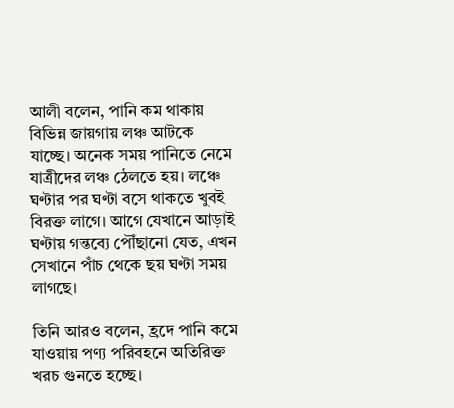আলী বলেন, পানি কম থাকায়  বিভিন্ন জায়গায় লঞ্চ আটকে যাচ্ছে। অনেক সময় পানিতে নেমে যাত্রীদের লঞ্চ ঠেলতে হয়। লঞ্চে ঘণ্টার পর ঘণ্টা বসে থাকতে খুবই বিরক্ত লাগে। আগে যেখানে আড়াই ঘণ্টায় গন্তব্যে পৌঁছানো যেত, এখন সেখানে পাঁচ থেকে ছয় ঘণ্টা সময় লাগছে।

তিনি আরও বলেন, হ্রদে পানি কমে যাওয়ায় পণ্য পরিবহনে অতিরিক্ত খরচ গুনতে হচ্ছে।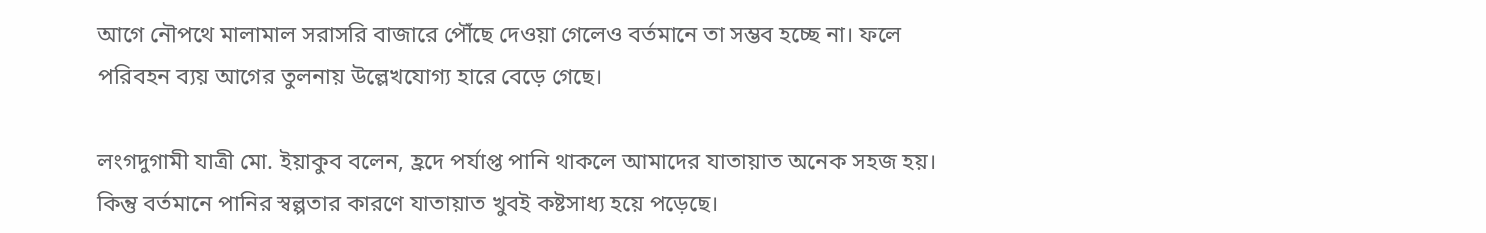আগে নৌপথে মালামাল সরাসরি বাজারে পৌঁছে দেওয়া গেলেও বর্তমানে তা সম্ভব হচ্ছে না। ফলে পরিবহন ব্যয় আগের তুলনায় উল্লেখযোগ্য হারে বেড়ে গেছে।

লংগদুগামী যাত্রী মো. ইয়াকুব বলেন, হ্রদে পর্যাপ্ত পানি থাকলে আমাদের যাতায়াত অনেক সহজ হয়। কিন্তু বর্তমানে পানির স্বল্পতার কারণে যাতায়াত খুবই কষ্টসাধ্য হয়ে পড়েছে।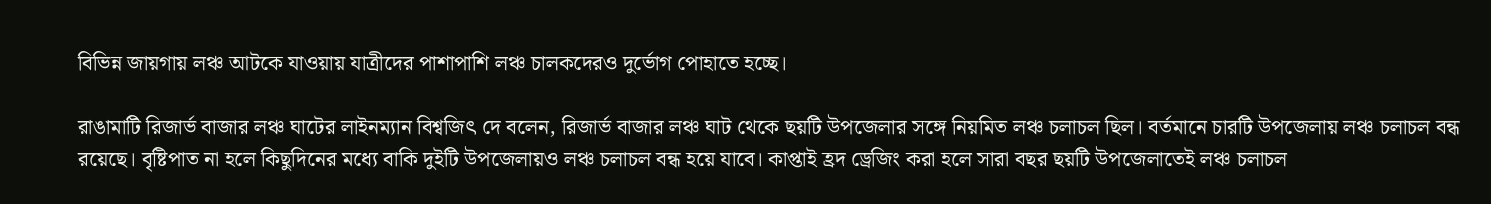বিভিন্ন জায়গায় লঞ্চ আটকে যাওয়ায় যাত্রীদের পাশাপাশি লঞ্চ চালকদেরও দুর্ভোগ পোহাতে হচ্ছে।

রাঙামাটি রিজার্ভ বাজার লঞ্চ ঘাটের লাইনম্যান বিশ্বজিৎ দে বলেন, রিজার্ভ বাজার লঞ্চ ঘাট থেকে ছয়টি উপজেলার সঙ্গে নিয়মিত লঞ্চ চলাচল ছিল। বর্তমানে চারটি উপজেলায় লঞ্চ চলাচল বন্ধ রয়েছে। বৃষ্টিপাত না হলে কিছুদিনের মধ্যে বাকি দুইটি উপজেলায়ও লঞ্চ চলাচল বন্ধ হয়ে যাবে। কাপ্তাই হ্রদ ড্রেজিং করা হলে সারা বছর ছয়টি উপজেলাতেই লঞ্চ চলাচল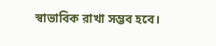স্বাভাবিক রাখা সম্ভব হবে।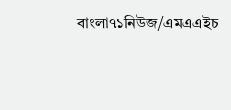বাংলা৭১নিউজ/এমএএইচ